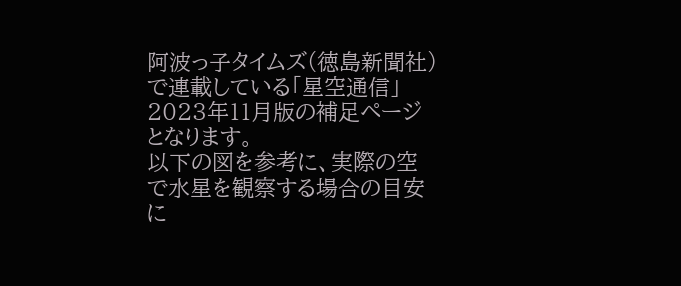阿波っ子タイムズ(徳島新聞社)で連載している「星空通信」2023年11月版の補足ページとなります。
以下の図を参考に、実際の空で水星を観察する場合の目安に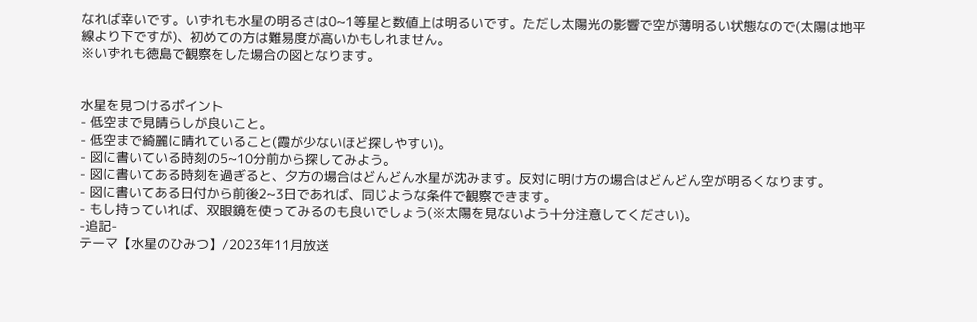なれば幸いです。いずれも水星の明るさは0~1等星と数値上は明るいです。ただし太陽光の影響で空が薄明るい状態なので(太陽は地平線より下ですが)、初めての方は難易度が高いかもしれません。
※いずれも徳島で観察をした場合の図となります。


水星を見つけるポイント
- 低空まで見晴らしが良いこと。
- 低空まで綺麗に晴れていること(霞が少ないほど探しやすい)。
- 図に書いている時刻の5~10分前から探してみよう。
- 図に書いてある時刻を過ぎると、夕方の場合はどんどん水星が沈みます。反対に明け方の場合はどんどん空が明るくなります。
- 図に書いてある日付から前後2~3日であれば、同じような条件で観察できます。
- もし持っていれば、双眼鏡を使ってみるのも良いでしょう(※太陽を見ないよう十分注意してください)。
-追記-
テーマ【水星のひみつ】/2023年11月放送